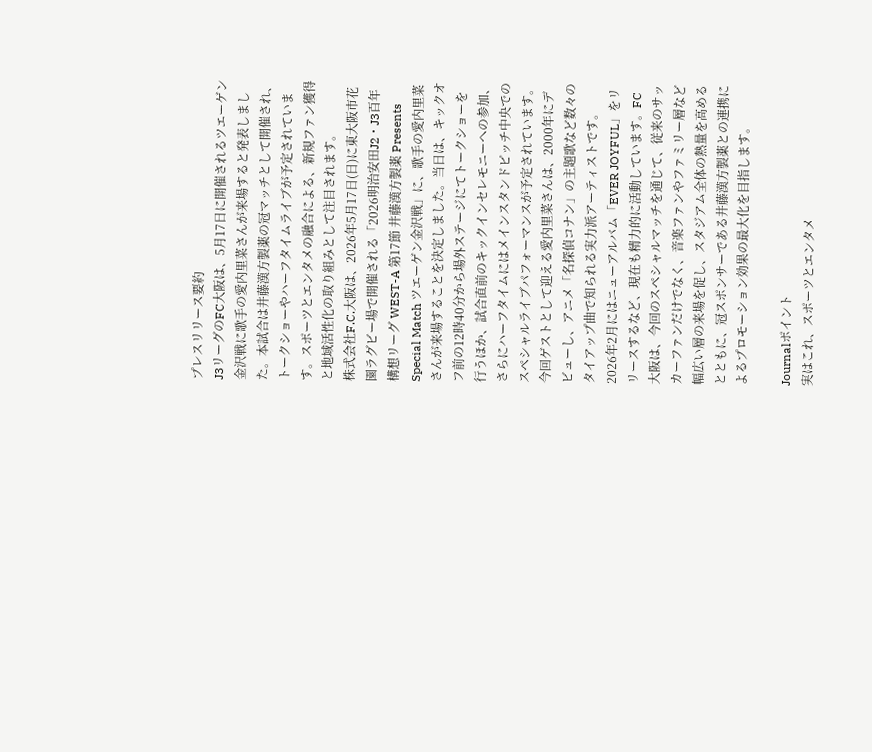プレスリリース要約
J3リーグのFC大阪は、5月17日に開催されるツエーゲン金沢戦に歌手の愛内里菜さんが来場すると発表しました。本試合は井藤漢方製薬の冠マッチとして開催され、トークショーやハーフタイムライブが予定されています。スポーツとエンタメの融合による、新規ファン獲得と地域活性化の取り組みとして注目されます。
株式会社F.C.大阪は、2026年5月17日(日)に東大阪市花園ラグビー場で開催される「2026明治安田J2・J3百年構想リーグ WEST-A 第17節 井藤漢方製薬 Presents Special Match ツエーゲン金沢戦」に、歌手の愛内里菜さんが来場することを決定しました。当日は、キックオフ前の12時40分から場外ステージにてトークショーを行うほか、試合直前のキックインセレモニーへの参加、さらにハーフタイムにはメインスタンドピッチ中央でのスペシャルライブパフォーマンスが予定されています。
今回ゲストとして迎える愛内里菜さんは、2000年にデビューし、アニメ「名探偵コナン」の主題歌など数々のタイアップ曲で知られる実力派アーティストです。2026年2月にはニューアルバム「EVER JOYFUL」をリリースするなど、現在も精力的に活動しています。FC大阪は、今回のスペシャルマッチを通じて、従来のサッカーファンだけでなく、音楽ファンやファミリー層など幅広い層の来場を促し、スタジアム全体の熱量を高めるとともに、冠スポンサーである井藤漢方製薬との連携によるプロモーション効果の最大化を目指します。

Journalポイント
実はこれ、スポーツとエンタメ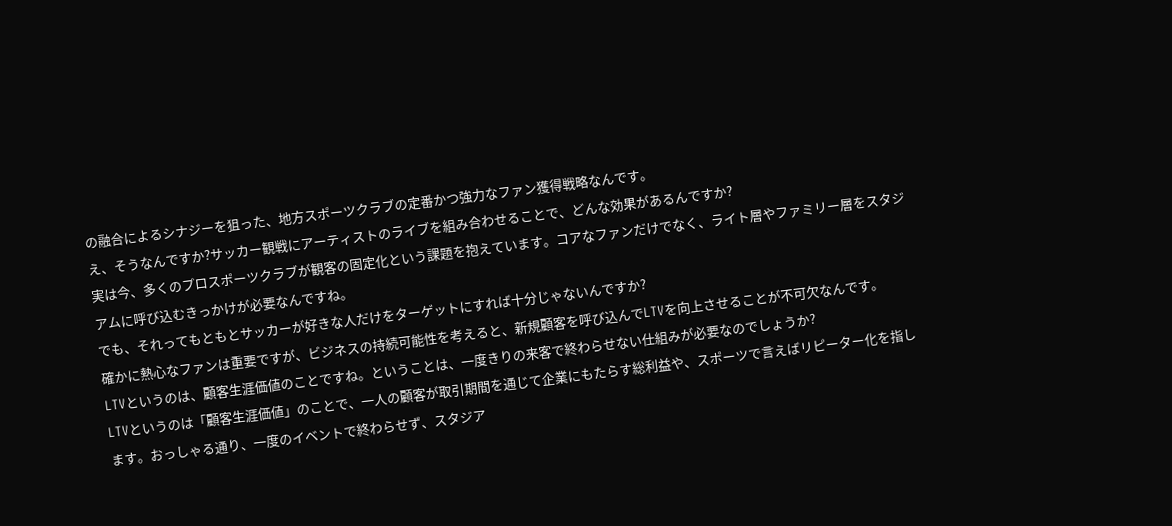の融合によるシナジーを狙った、地方スポーツクラブの定番かつ強力なファン獲得戦略なんです。
え、そうなんですか?サッカー観戦にアーティストのライブを組み合わせることで、どんな効果があるんですか?
実は今、多くのプロスポーツクラブが観客の固定化という課題を抱えています。コアなファンだけでなく、ライト層やファミリー層をスタジアムに呼び込むきっかけが必要なんですね。
でも、それってもともとサッカーが好きな人だけをターゲットにすれば十分じゃないんですか?
確かに熱心なファンは重要ですが、ビジネスの持続可能性を考えると、新規顧客を呼び込んでLTVを向上させることが不可欠なんです。
LTVというのは、顧客生涯価値のことですね。ということは、一度きりの来客で終わらせない仕組みが必要なのでしょうか?
LTVというのは「顧客生涯価値」のことで、一人の顧客が取引期間を通じて企業にもたらす総利益や、スポーツで言えばリピーター化を指します。おっしゃる通り、一度のイベントで終わらせず、スタジア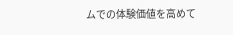ムでの体験価値を高めて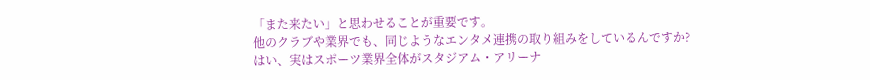「また来たい」と思わせることが重要です。
他のクラブや業界でも、同じようなエンタメ連携の取り組みをしているんですか?
はい、実はスポーツ業界全体がスタジアム・アリーナ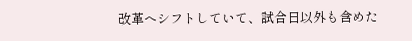改革へシフトしていて、試合日以外も含めた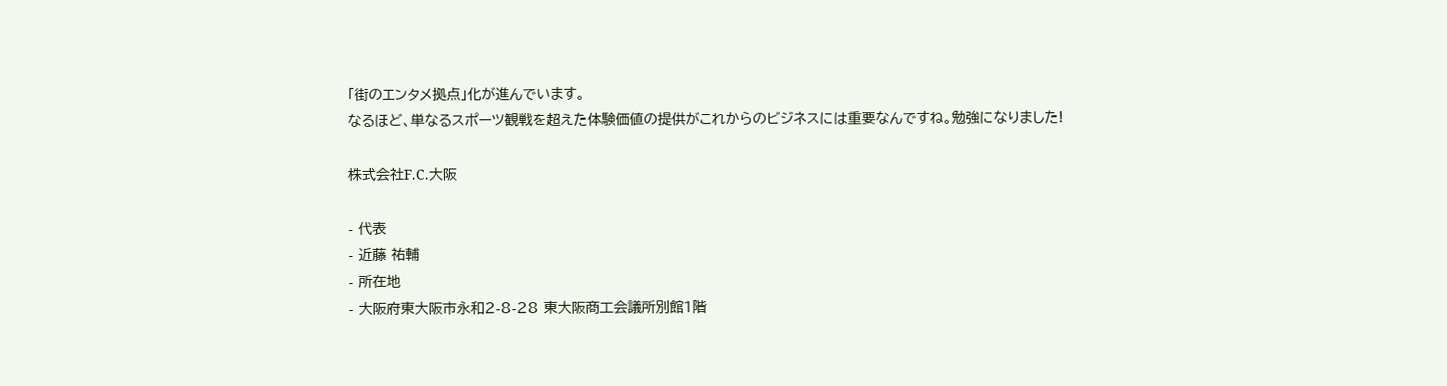「街のエンタメ拠点」化が進んでいます。
なるほど、単なるスポーツ観戦を超えた体験価値の提供がこれからのビジネスには重要なんですね。勉強になりました!

株式会社F.C.大阪

- 代表
- 近藤 祐輔
- 所在地
- 大阪府東大阪市永和2-8-28 東大阪商工会議所別館1階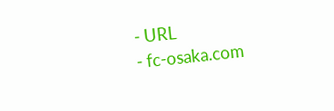- URL
- fc-osaka.com